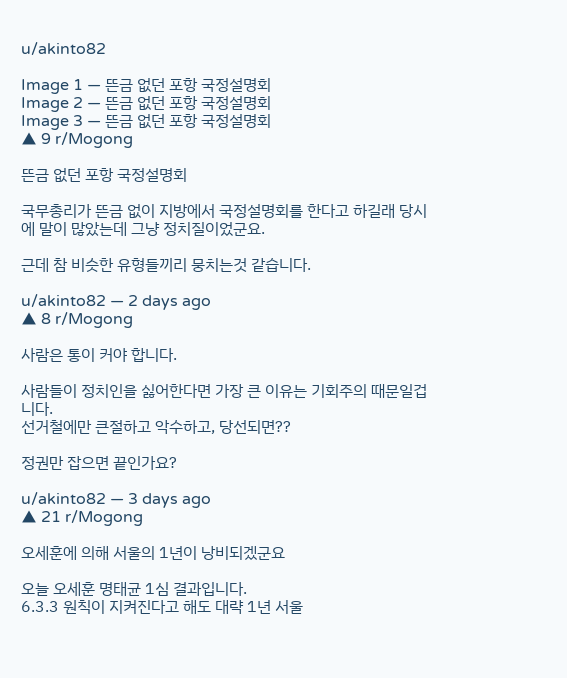u/akinto82

Image 1 — 뜬금 없던 포항 국정설명회
Image 2 — 뜬금 없던 포항 국정설명회
Image 3 — 뜬금 없던 포항 국정설명회
▲ 9 r/Mogong

뜬금 없던 포항 국정설명회

국무총리가 뜬금 없이 지방에서 국정설명회를 한다고 하길래 당시에 말이 많았는데 그냥 정치질이었군요.

근데 참 비슷한 유형들끼리 뭉치는것 같습니다.

u/akinto82 — 2 days ago
▲ 8 r/Mogong

사람은 통이 커야 합니다.

사람들이 정치인을 싫어한다면 가장 큰 이유는 기회주의 때문일겁니다.
선거철에만 큰절하고 악수하고, 당선되면??

정권만 잡으면 끝인가요?

u/akinto82 — 3 days ago
▲ 21 r/Mogong

오세훈에 의해 서울의 1년이 낭비되겠군요

오늘 오세훈 명태균 1심 결과입니다.
6.3.3 원칙이 지켜진다고 해도 대략 1년 서울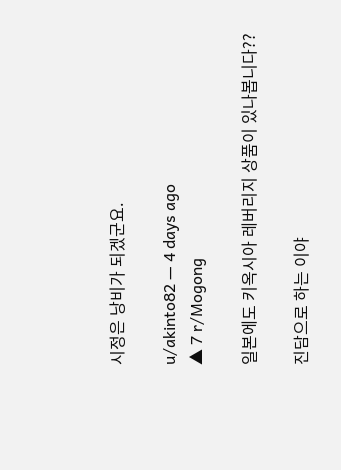시정은 낭비가 되겠군요.

u/akinto82 — 4 days ago
▲ 7 r/Mogong

일본에도 키옥시아 레버리지 상품이 있나봅니다??

진담으로 하는 이야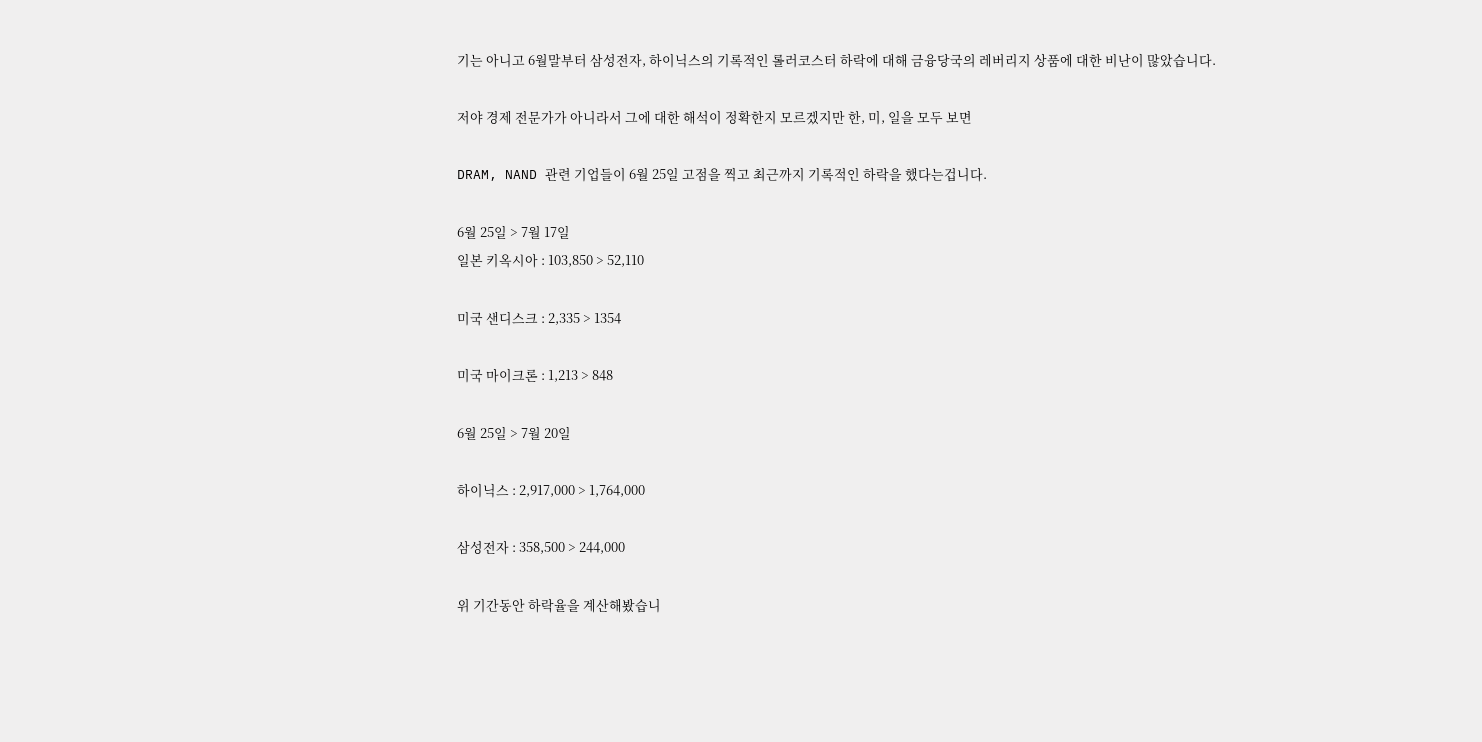기는 아니고 6월말부터 삼성전자, 하이닉스의 기록적인 롤러코스터 하락에 대해 금융당국의 레버리지 상품에 대한 비난이 많았습니다.

저야 경제 전문가가 아니라서 그에 대한 해석이 정확한지 모르겠지만 한, 미, 일을 모두 보면

DRAM, NAND 관련 기업들이 6월 25일 고점을 찍고 최근까지 기록적인 하락을 했다는겁니다.

6월 25일 > 7월 17일
일본 키옥시아 : 103,850 > 52,110

미국 샌디스크 : 2,335 > 1354

미국 마이크론 : 1,213 > 848

6월 25일 > 7월 20일

하이닉스 : 2,917,000 > 1,764,000

삼성전자 : 358,500 > 244,000

위 기간동안 하락율을 계산해봤습니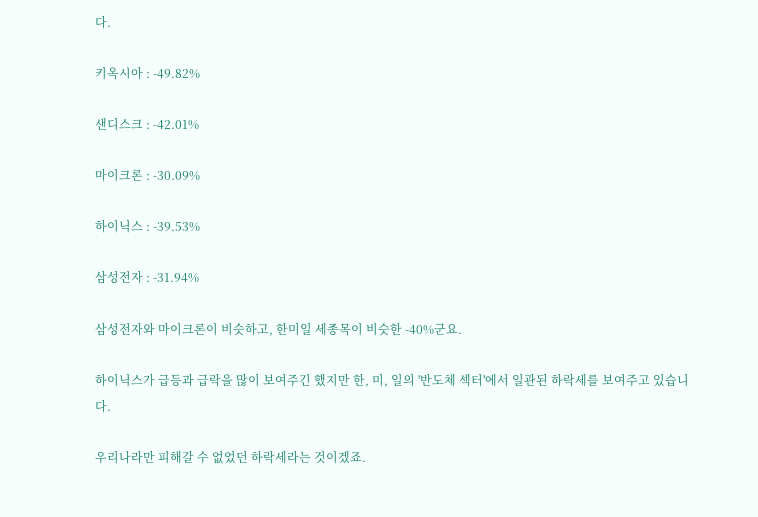다.

키옥시아 : -49.82%

샌디스크 : -42.01%

마이크론 : -30.09%

하이닉스 : -39.53%

삼성전자 : -31.94%

삼성전자와 마이크론이 비슷하고, 한미일 세종목이 비슷한 -40%군요.

하이닉스가 급등과 급락을 많이 보여주긴 했지만 한, 미, 일의 '반도체 섹터'에서 일관된 하락세를 보여주고 있습니다.

우리나라만 피해갈 수 없었던 하락세라는 것이겠죠.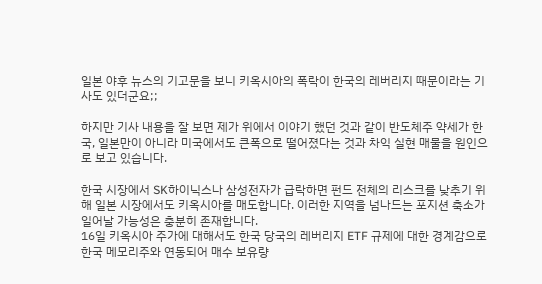일본 야후 뉴스의 기고문을 보니 키옥시아의 폭락이 한국의 레버리지 때문이라는 기사도 있더군요;;

하지만 기사 내용을 잘 보면 제가 위에서 이야기 했던 것과 같이 반도체주 약세가 한국, 일본만이 아니라 미국에서도 큰폭으로 떨어졌다는 것과 차익 실현 매물을 원인으로 보고 있습니다.

한국 시장에서 SK하이닉스나 삼성전자가 급락하면 펀드 전체의 리스크를 낮추기 위해 일본 시장에서도 키옥시아를 매도합니다. 이러한 지역을 넘나드는 포지션 축소가 일어날 가능성은 충분히 존재합니다.
16일 키옥시아 주가에 대해서도 한국 당국의 레버리지 ETF 규제에 대한 경계감으로 한국 메모리주와 연동되어 매수 보유량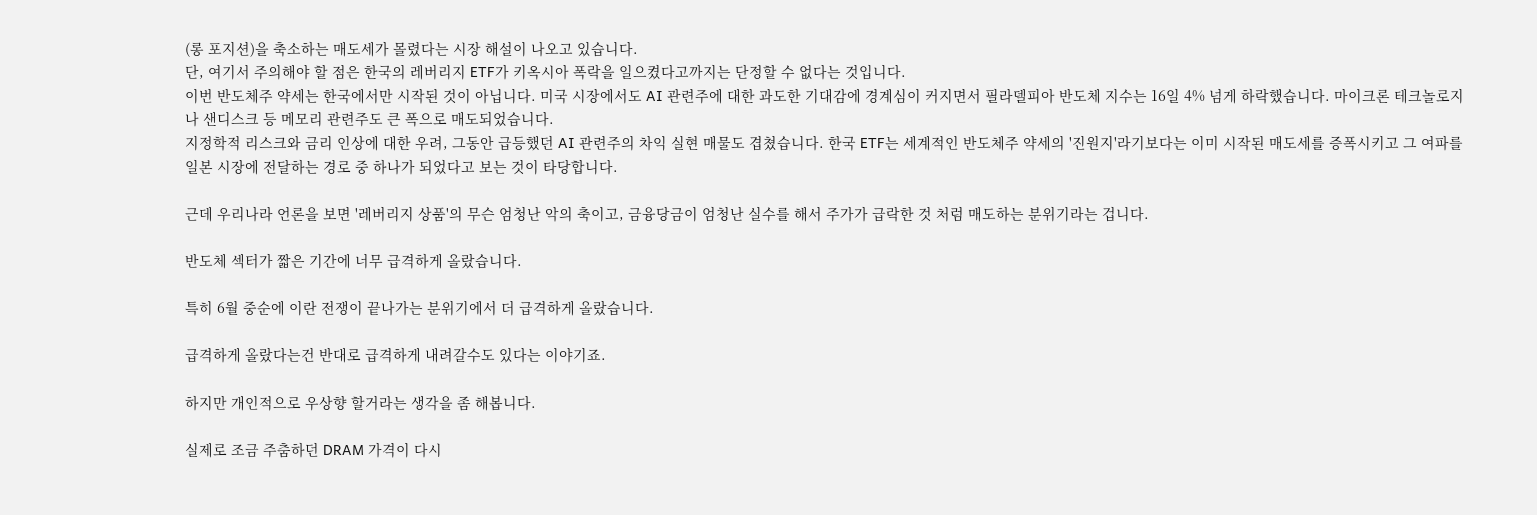(롱 포지션)을 축소하는 매도세가 몰렸다는 시장 해설이 나오고 있습니다.
단, 여기서 주의해야 할 점은 한국의 레버리지 ETF가 키옥시아 폭락을 일으켰다고까지는 단정할 수 없다는 것입니다.
이번 반도체주 약세는 한국에서만 시작된 것이 아닙니다. 미국 시장에서도 AI 관련주에 대한 과도한 기대감에 경계심이 커지면서 필라델피아 반도체 지수는 16일 4% 넘게 하락했습니다. 마이크론 테크놀로지나 샌디스크 등 메모리 관련주도 큰 폭으로 매도되었습니다.
지정학적 리스크와 금리 인상에 대한 우려, 그동안 급등했던 AI 관련주의 차익 실현 매물도 겹쳤습니다. 한국 ETF는 세계적인 반도체주 약세의 '진원지'라기보다는 이미 시작된 매도세를 증폭시키고 그 여파를 일본 시장에 전달하는 경로 중 하나가 되었다고 보는 것이 타당합니다.

근데 우리나라 언론을 보면 '레버리지 상품'의 무슨 엄청난 악의 축이고, 금융당금이 엄청난 실수를 해서 주가가 급락한 것 처럼 매도하는 분위기라는 겁니다.

반도체 섹터가 짧은 기간에 너무 급격하게 올랐습니다.

특히 6월 중순에 이란 전쟁이 끝나가는 분위기에서 더 급격하게 올랐습니다.

급격하게 올랐다는건 반대로 급격하게 내려갈수도 있다는 이야기죠.

하지만 개인적으로 우상향 할거라는 생각을 좀 해봅니다.

실제로 조금 주춤하던 DRAM 가격이 다시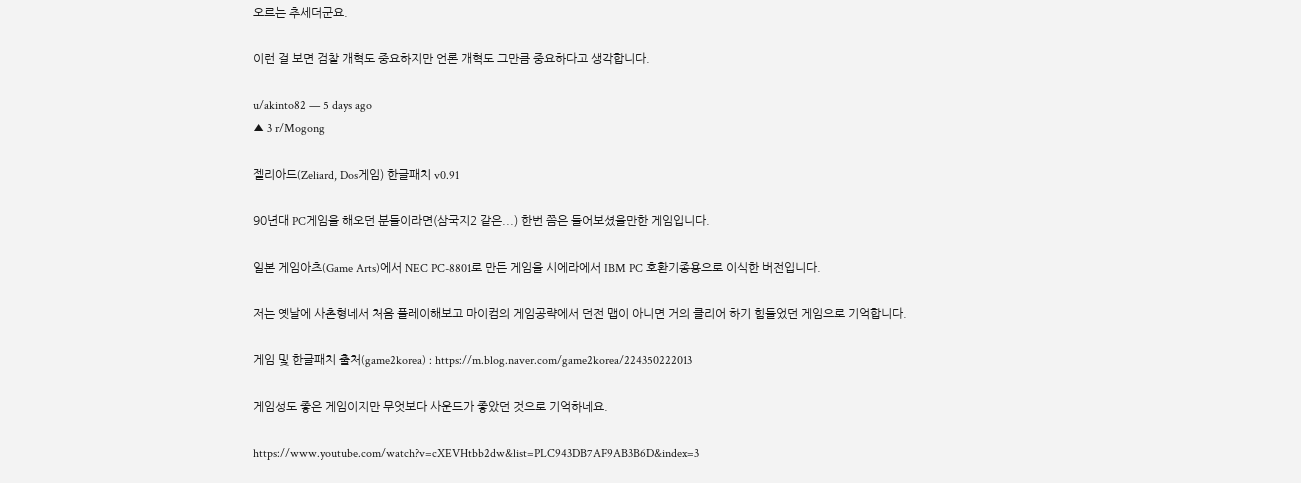오르는 추세더군요.

이런 걸 보면 검찰 개혁도 중요하지만 언론 개혁도 그만큼 중요하다고 생각합니다.

u/akinto82 — 5 days ago
▲ 3 r/Mogong

젤리아드(Zeliard, Dos게임) 한글패치 v0.91

90년대 PC게임을 해오던 분들이라면(삼국지2 같은...) 한번 쯤은 들어보셨을만한 게임입니다.

일본 게임아츠(Game Arts)에서 NEC PC-8801로 만든 게임을 시에라에서 IBM PC 호환기종용으로 이식한 버전입니다.

저는 옛날에 사촌형네서 처음 플레이해보고 마이컴의 게임공략에서 던전 맵이 아니면 거의 클리어 하기 힘들었던 게임으로 기억합니다.

게임 및 한글패치 출처(game2korea) : https://m.blog.naver.com/game2korea/224350222013

게임성도 좋은 게임이지만 무엇보다 사운드가 좋았던 것으로 기억하네요.

https://www.youtube.com/watch?v=cXEVHtbb2dw&list=PLC943DB7AF9AB3B6D&index=3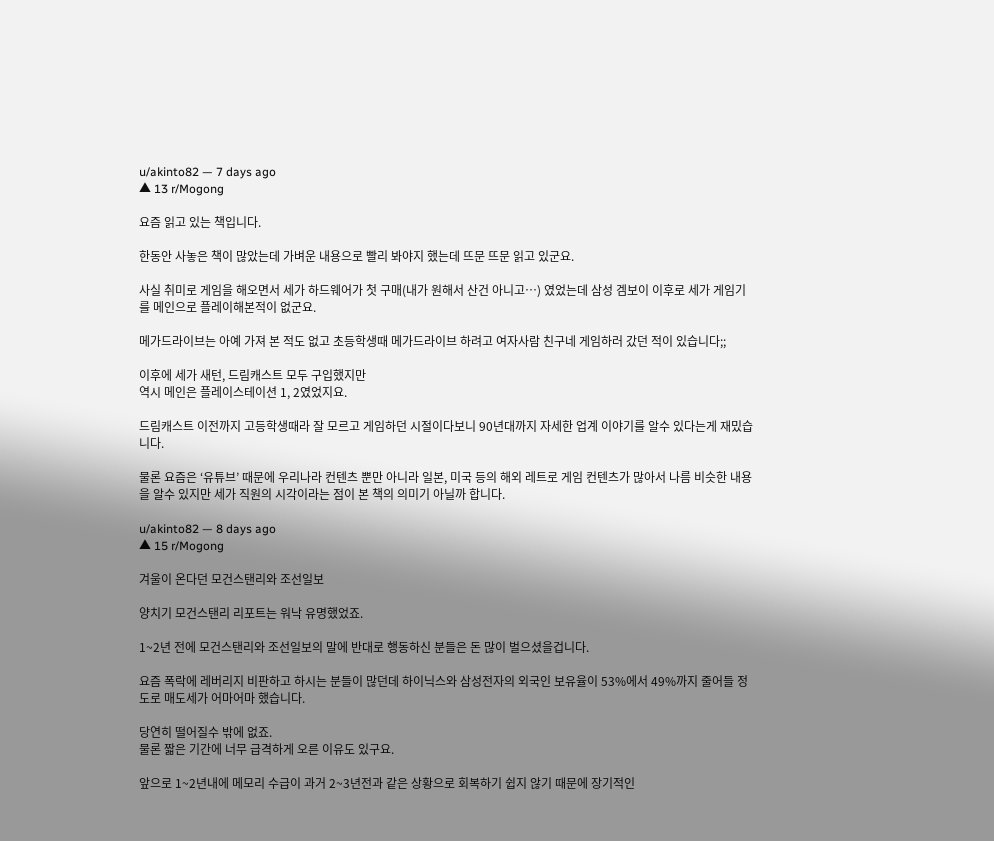u/akinto82 — 7 days ago
▲ 13 r/Mogong

요즘 읽고 있는 책입니다.

한동안 사놓은 책이 많았는데 가벼운 내용으로 빨리 봐야지 했는데 뜨문 뜨문 읽고 있군요.

사실 취미로 게임을 해오면서 세가 하드웨어가 첫 구매(내가 원해서 산건 아니고…) 였었는데 삼성 겜보이 이후로 세가 게임기를 메인으로 플레이해본적이 없군요.

메가드라이브는 아예 가져 본 적도 없고 초등학생때 메가드라이브 하려고 여자사람 친구네 게임하러 갔던 적이 있습니다;;

이후에 세가 새턴, 드림캐스트 모두 구입했지만
역시 메인은 플레이스테이션 1, 2였었지요.

드림캐스트 이전까지 고등학생때라 잘 모르고 게임하던 시절이다보니 90년대까지 자세한 업계 이야기를 알수 있다는게 재밌습니다.

물론 요즘은 ‘유튜브’ 때문에 우리나라 컨텐츠 뿐만 아니라 일본, 미국 등의 해외 레트로 게임 컨텐츠가 많아서 나름 비슷한 내용을 알수 있지만 세가 직원의 시각이라는 점이 본 책의 의미기 아닐까 합니다.

u/akinto82 — 8 days ago
▲ 15 r/Mogong

겨울이 온다던 모건스탠리와 조선일보

양치기 모건스탠리 리포트는 워낙 유명했었죠.

1~2년 전에 모건스탠리와 조선일보의 말에 반대로 행동하신 분들은 돈 많이 벌으셨을겁니다.

요즘 폭락에 레버리지 비판하고 하시는 분들이 많던데 하이닉스와 삼성전자의 외국인 보유율이 53%에서 49%까지 줄어들 정도로 매도세가 어마어마 했습니다.

당연히 떨어질수 밖에 없죠.
물론 짧은 기간에 너무 급격하게 오른 이유도 있구요.

앞으로 1~2년내에 메모리 수급이 과거 2~3년전과 같은 상황으로 회복하기 쉽지 않기 때문에 장기적인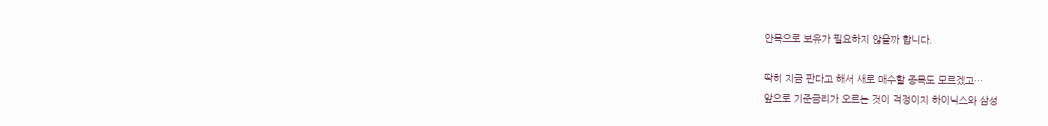안목으로 보유가 필요하지 않을까 합니다.

딱히 지금 판다고 해서 새로 매수할 종목도 모르겠고…
앞으로 기준금리가 오르는 것이 걱정이지 하이닉스와 삼성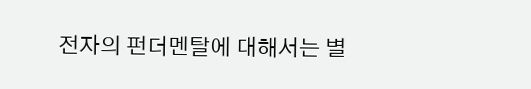전자의 펀더멘탈에 대해서는 별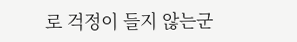로 걱정이 들지 않는군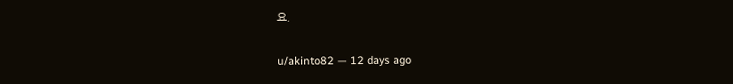요.

u/akinto82 — 12 days ago